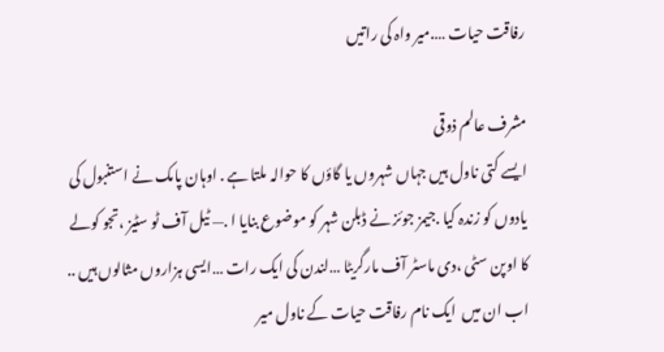رفاقت حیات ….میر واہ کی راتیں

مشرف عالم ذوقی
ایسے کتی ناول ہیں جہاں شہروں یا گاؤں کا حوالہ ملتا ہے . اوہان پامک نے استنبول کی یادوں کو زندہ کیا .جیمز جوئز نے ڈبلن شہر کو موضوع بنایا ا .— ٹیل آف ٹو سٹیز ،تجو کولے کا اوپن سٹی ،دی ماسٹر آف مارگریٹا …لندن کی ایک رات …ایسی ہزاروں مثالوں ہیں .. اب ان میں  ایک نام رفاقت حیات کے ناول میر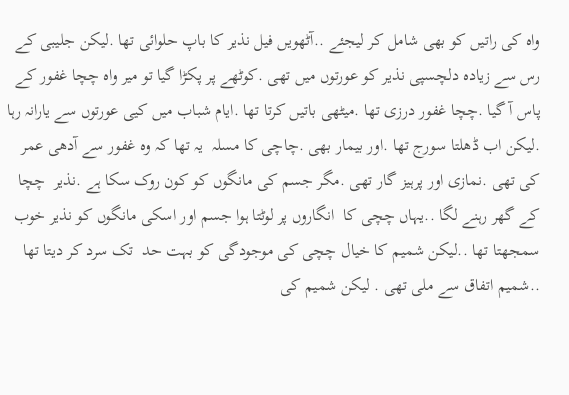واہ کی راتیں کو بھی شامل کر لیجئے ..آٹھویں فیل نذیر کا باپ حلوائی تھا .لیکن جلیبی کے رس سے زیادہ دلچسپی نذیر کو عورتوں میں تھی .کوٹھے پر پکڑا گیا تو میر واہ چچا غفور کے پاس آ گیا .چچا غفور درزی تھا .میٹھی باتیں کرتا تھا .ایام شباب میں کیی عورتوں سے یارانہ رہا .لیکن اب ڈھلتا سورج تھا .اور بیمار بھی .چاچی کا مسلہ  یہ تھا کہ وہ غفور سے آدھی عمر  کی تھی .نمازی اور پرہیز گار تھی .مگر جسم کی مانگوں کو کون روک سکا ہے .نذیر  چچا کے گھر رہنے لگا ..یہاں چچی کا  انگاروں پر لوٹتا ہوا جسم اور اسکی مانگوں کو نذیر خوب سمجھتا تھا ..لیکن شمیم کا خیال چچی کی موجودگی کو بہت حد  تک سرد کر دیتا تھا ..شمیم اتفاق سے ملی تھی . لیکن شمیم کی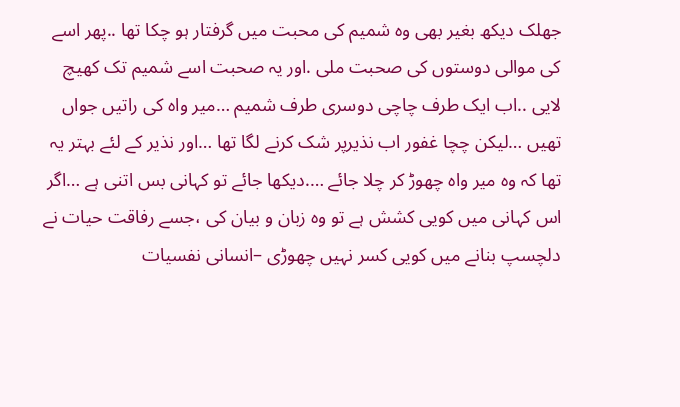جھلک دیکھ بغیر بھی وہ شمیم کی محبت میں گرفتار ہو چکا تھا ..پھر اسے کی موالی دوستوں کی صحبت ملی .اور یہ صحبت اسے شمیم تک کھیچ لایی ..اب ایک طرف چاچی دوسری طرف شمیم …میر واہ کی راتیں جواں تھیں …لیکن چچا غفور اب نذیرپر شک کرنے لگا تھا …اور نذیر کے لئے بہتر یہ تھا کہ وہ میر واہ چھوڑ کر چلا جائے ….دیکھا جائے تو کہانی بس اتنی ہے …اگر اس کہانی میں کویی کشش ہے تو وہ زبان و بیان کی ،جسے رفاقت حیات نے دلچسپ بنانے میں کویی کسر نہیں چھوڑی –انسانی نفسیات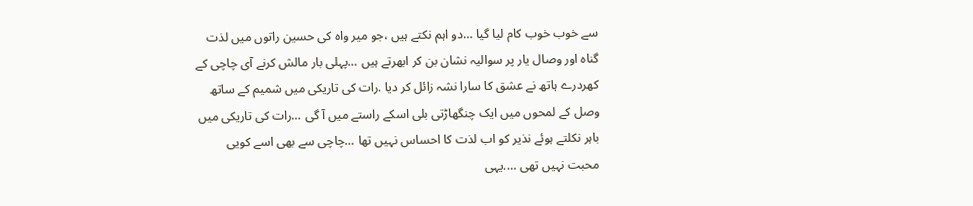سے خوب خوب کام لیا گیا …دو اہم نکتے ہیں ،جو میر واہ کی حسین راتوں میں لذت گناہ اور وصال یار پر سوالیہ نشان بن کر ابھرتے ہیں …پہلی بار مالش کرنے آی چاچی کے کھردرے ہاتھ نے عشق کا سارا نشہ زائل کر دیا .رات کی تاریکی میں شمیم کے ساتھ وصل کے لمحوں میں ایک چنگھاڑتی بلی اسکے راستے میں آ گی …رات کی تاریکی میں باہر نکلتے ہوئے نذیر کو اب لذت کا احساس نہیں تھا …چاچی سے بھی اسے کویی محبت نہیں تھی ….یہی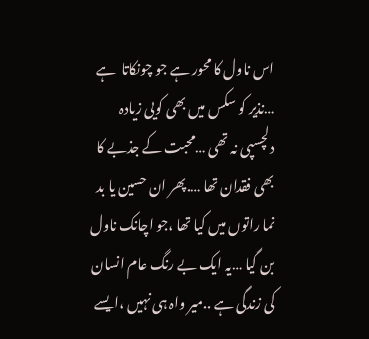اس ناول کا محور ہے جو چونکاتا  ہے …نذیر کو سکس میں بھی کویی زیادہ دلچسپی نہ تھی …محبت کے جذبے کا بھی فقدان تھا ….پھر ان حسین یا بد نما راتوں میں کیا تھا ،جو اچانک ناول بن گیا …یہ ایک بے رنگ عام انسان کی زندگی ہے ..میر واہ ہی نہیں ،ایسے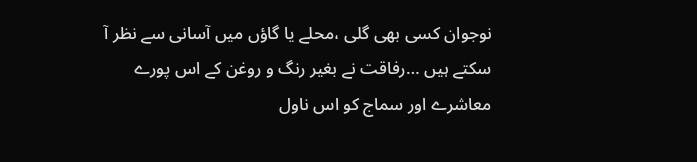نوجوان کسی بھی گلی ،محلے یا گاؤں میں آسانی سے نظر آ سکتے ہیں …رفاقت نے بغیر رنگ و روغن کے اس پورے معاشرے اور سماج کو اس ناول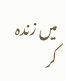میں زندہ کر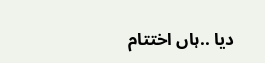دیا ..ہاں اختتام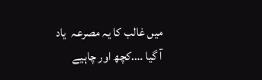میں غالب کا یہ مصرعہ  یاد آ گیا ….کچھ اور چاہیے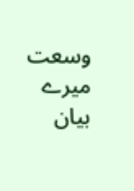وسعت میرے بیان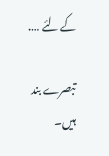کے لئے ….

تبصرے بند ہیں۔